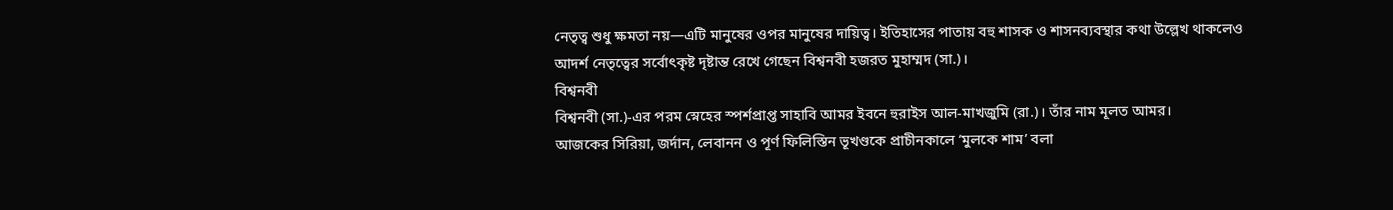নেতৃত্ব শুধু ক্ষমতা নয়—এটি মানুষের ওপর মানুষের দায়িত্ব। ইতিহাসের পাতায় বহু শাসক ও শাসনব্যবস্থার কথা উল্লেখ থাকলেও আদর্শ নেতৃত্বের সর্বোৎকৃষ্ট দৃষ্টান্ত রেখে গেছেন বিশ্বনবী হজরত মুহাম্মদ (সা.)।
বিশ্বনবী
বিশ্বনবী (সা.)-এর পরম স্নেহের স্পর্শপ্রাপ্ত সাহাবি আমর ইবনে হুরাইস আল-মাখজুমি (রা.)। তাঁর নাম মূলত আমর।
আজকের সিরিয়া, জর্দান, লেবানন ও পূর্ণ ফিলিস্তিন ভূখণ্ডকে প্রাচীনকালে ‘মুলকে শাম’ বলা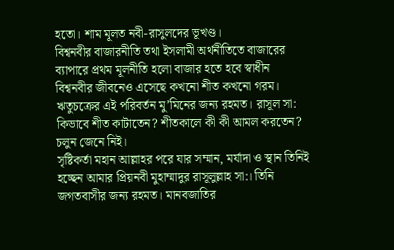হতো। শাম মূলত নবী-রাসুলদের ভূখণ্ড।
বিশ্বনবীর বাজারনীতি তথা ইসলামী অর্থনীতিতে বাজারের ব্যাপারে প্রথম মূলনীতি হলো বাজার হতে হবে স্বাধীন
বিশ্বনবীর জীবনেও এসেছে কখনো শীত কখনো গরম। ঋতুচক্রের এই পরিবর্তন মু’মিনের জন্য রহমত। রাসূল সা: কিভাবে শীত কাটাতেন? শীতকালে কী কী আমল করতেন? চলুন জেনে নিই।
সৃষ্টিকর্তা মহান আল্লাহর পরে যার সম্মান, মর্যাদা ও স্থান তিনিই হচ্ছেন আমার প্রিয়নবী মুহাম্মাদুর রাসূলুল্লাহ সা:। তিনি জগতবাসীর জন্য রহমত। মানবজাতির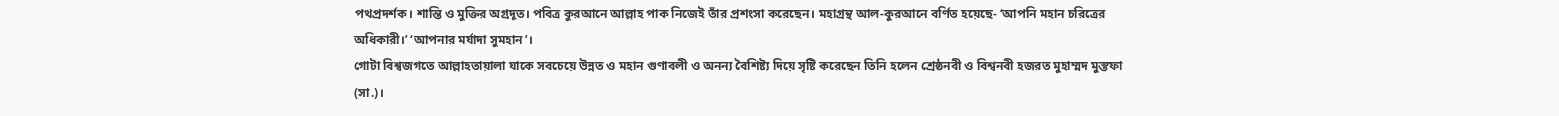পথপ্রদর্শক। শান্তি ও মুক্তির অগ্রদূত। পবিত্র কুরআনে আল্লাহ পাক নিজেই তাঁর প্রশংসা করেছেন। মহাগ্রন্থ আল-কুরআনে বর্ণিত হয়েছে- ‘আপনি মহান চরিত্রের অধিকারী।’ ‘আপনার মর্যাদা সুমহান’।
গোটা বিশ্বজগতে আল্লাহতায়ালা যাকে সবচেয়ে উন্নত ও মহান গুণাবলী ও অনন্য বৈশিষ্ট্য দিয়ে সৃষ্টি করেছেন তিনি হলেন শ্রেষ্ঠনবী ও বিশ্বনবী হজরত মুহাম্মদ মুস্তফা (সা.)।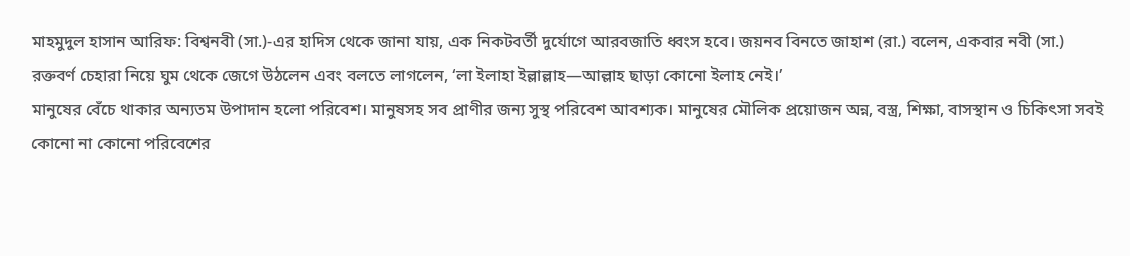মাহমুদুল হাসান আরিফ: বিশ্বনবী (সা.)-এর হাদিস থেকে জানা যায়, এক নিকটবর্তী দুর্যোগে আরবজাতি ধ্বংস হবে। জয়নব বিনতে জাহাশ (রা.) বলেন, একবার নবী (সা.) রক্তবর্ণ চেহারা নিয়ে ঘুম থেকে জেগে উঠলেন এবং বলতে লাগলেন, ‘লা ইলাহা ইল্লাল্লাহ—আল্লাহ ছাড়া কোনো ইলাহ নেই।’
মানুষের বেঁচে থাকার অন্যতম উপাদান হলো পরিবেশ। মানুষসহ সব প্রাণীর জন্য সুস্থ পরিবেশ আবশ্যক। মানুষের মৌলিক প্রয়োজন অন্ন, বস্ত্র, শিক্ষা, বাসস্থান ও চিকিৎসা সবই কোনো না কোনো পরিবেশের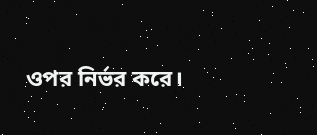ওপর নির্ভর করে।